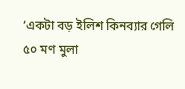‘একটা বড় ইলিশ কিনব্যার গেলি ৫০ মণ মুলা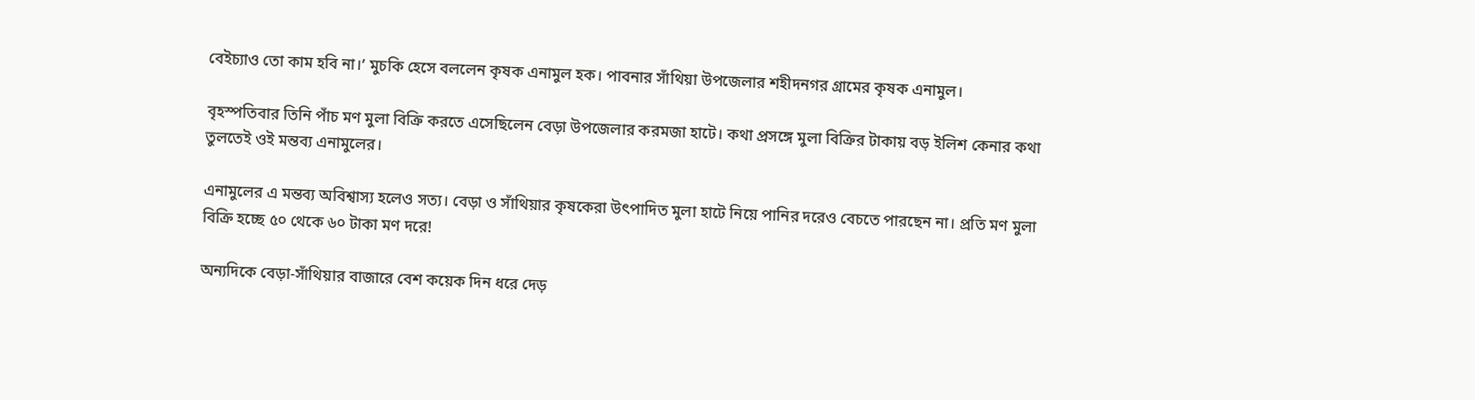বেইচ্যাও তো কাম হবি না।’ মুচকি হেসে বললেন কৃষক এনামুল হক। পাবনার সাঁথিয়া উপজেলার শহীদনগর গ্রামের কৃষক এনামুল।

বৃহস্পতিবার তিনি পাঁচ মণ মুলা বিক্রি করতে এসেছিলেন বেড়া উপজেলার করমজা হাটে। কথা প্রসঙ্গে মুলা বিক্রির টাকায় বড় ইলিশ কেনার কথা তুলতেই ওই মন্তব্য এনামুলের।

এনামুলের এ মন্তব্য অবিশ্বাস্য হলেও সত্য। বেড়া ও সাঁথিয়ার কৃষকেরা উৎপাদিত মুলা হাটে নিয়ে পানির দরেও বেচতে পারছেন না। প্রতি মণ মুলা বিক্রি হচ্ছে ৫০ থেকে ৬০ টাকা মণ দরে!

অন্যদিকে বেড়া-সাঁথিয়ার বাজারে বেশ কয়েক দিন ধরে দেড়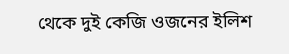থেকে দুই কেজি ওজনের ইলিশ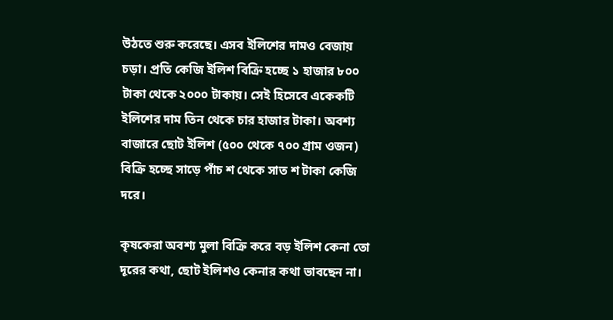উঠতে শুরু করেছে। এসব ইলিশের দামও বেজায় চড়া। প্রতি কেজি ইলিশ বিক্রি হচ্ছে ১ হাজার ৮০০ টাকা থেকে ২০০০ টাকায়। সেই হিসেবে একেকটি ইলিশের দাম তিন থেকে চার হাজার টাকা। অবশ্য বাজারে ছোট ইলিশ (৫০০ থেকে ৭০০ গ্রাম ওজন) বিক্রি হচ্ছে সাড়ে পাঁচ শ থেকে সাত শ টাকা কেজি দরে।

কৃষকেরা অবশ্য মুলা বিক্রি করে বড় ইলিশ কেনা তো দূরের কথা, ছোট ইলিশও কেনার কথা ভাবছেন না।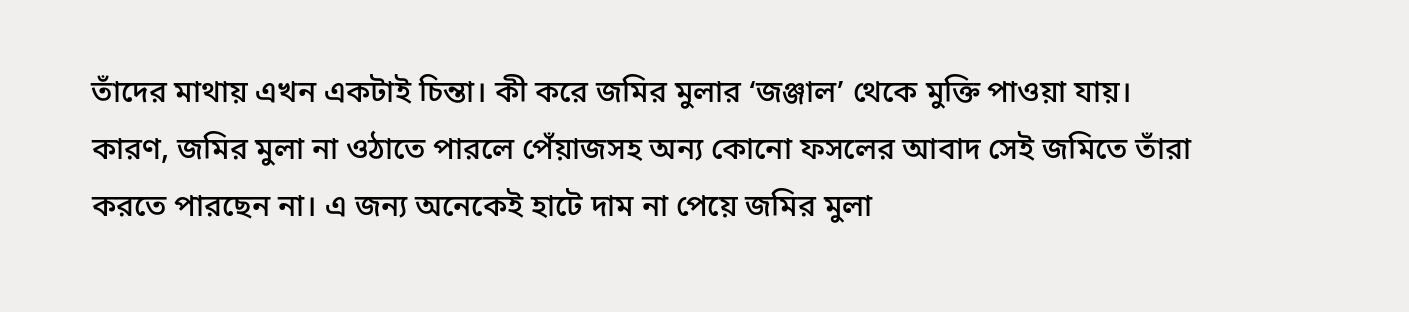তাঁদের মাথায় এখন একটাই চিন্তা। কী করে জমির মুলার ‘জঞ্জাল’ থেকে মুক্তি পাওয়া যায়। কারণ, জমির মুলা না ওঠাতে পারলে পেঁয়াজসহ অন্য কোনো ফসলের আবাদ সেই জমিতে তাঁরা করতে পারছেন না। এ জন্য অনেকেই হাটে দাম না পেয়ে জমির মুলা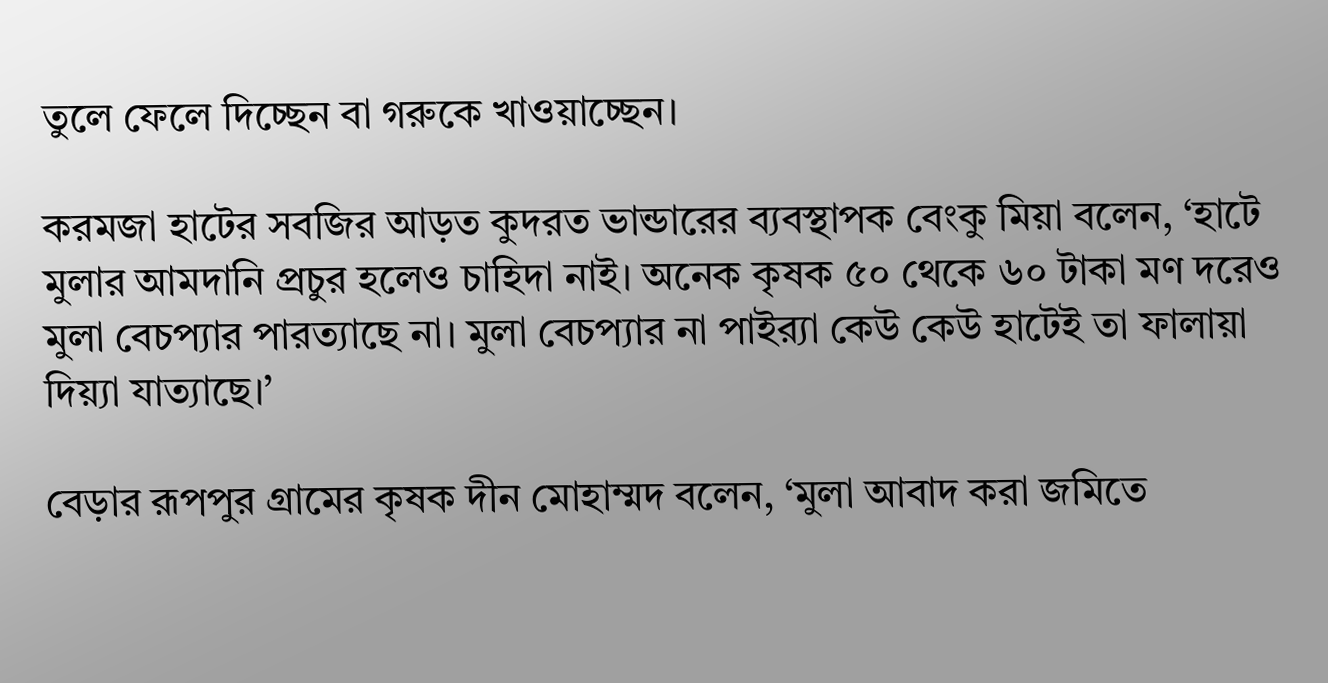তুলে ফেলে দিচ্ছেন বা গরুকে খাওয়াচ্ছেন।

করমজা হাটের সবজির আড়ত কুদরত ভান্ডারের ব্যবস্থাপক বেংকু মিয়া বলেন, ‘হাটে মুলার আমদানি প্রচুর হলেও চাহিদা নাই। অনেক কৃষক ৫০ থেকে ৬০ টাকা মণ দরেও মুলা বেচপ্যার পারত্যাছে না। মুলা বেচপ্যার না পাইর‍্যা কেউ কেউ হাটেই তা ফালায়া দিয়্যা যাত্যাছে।’

বেড়ার রূপপুর গ্রামের কৃষক দীন মোহাম্মদ বলেন, ‘মুলা আবাদ করা জমিতে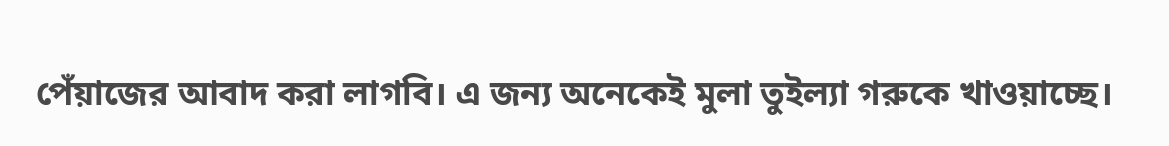পেঁয়াজের আবাদ করা লাগবি। এ জন্য অনেকেই মুলা তুইল্যা গরুকে খাওয়াচ্ছে।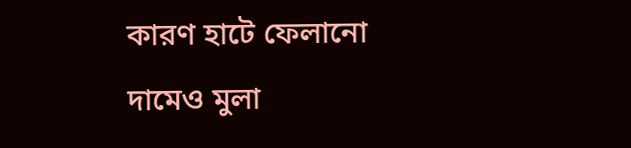কারণ হাটে ফেলানো দামেও মুলা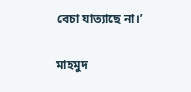বেচা যাত্যাছে না।’

মাহমুদ